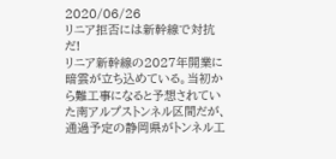2020/06/26
リニア拒否には新幹線で対抗だ!
リニア新幹線の2027年開業に暗雲が立ち込めている。当初から難工事になると予想されていた南アルプストンネル区間だが、通過予定の静岡県がトンネル工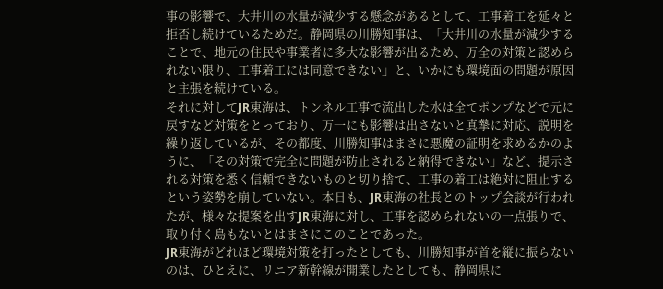事の影響で、大井川の水量が減少する懸念があるとして、工事着工を延々と拒否し続けているためだ。静岡県の川勝知事は、「大井川の水量が減少することで、地元の住民や事業者に多大な影響が出るため、万全の対策と認められない限り、工事着工には同意できない」と、いかにも環境面の問題が原因と主張を続けている。
それに対してJR東海は、トンネル工事で流出した水は全てポンプなどで元に戻すなど対策をとっており、万一にも影響は出さないと真摯に対応、説明を繰り返しているが、その都度、川勝知事はまさに悪魔の証明を求めるかのように、「その対策で完全に問題が防止されると納得できない」など、提示される対策を悉く信頼できないものと切り捨て、工事の着工は絶対に阻止するという姿勢を崩していない。本日も、JR東海の社長とのトップ会談が行われたが、様々な提案を出すJR東海に対し、工事を認められないの一点張りで、取り付く島もないとはまさにこのことであった。
JR東海がどれほど環境対策を打ったとしても、川勝知事が首を縦に振らないのは、ひとえに、リニア新幹線が開業したとしても、静岡県に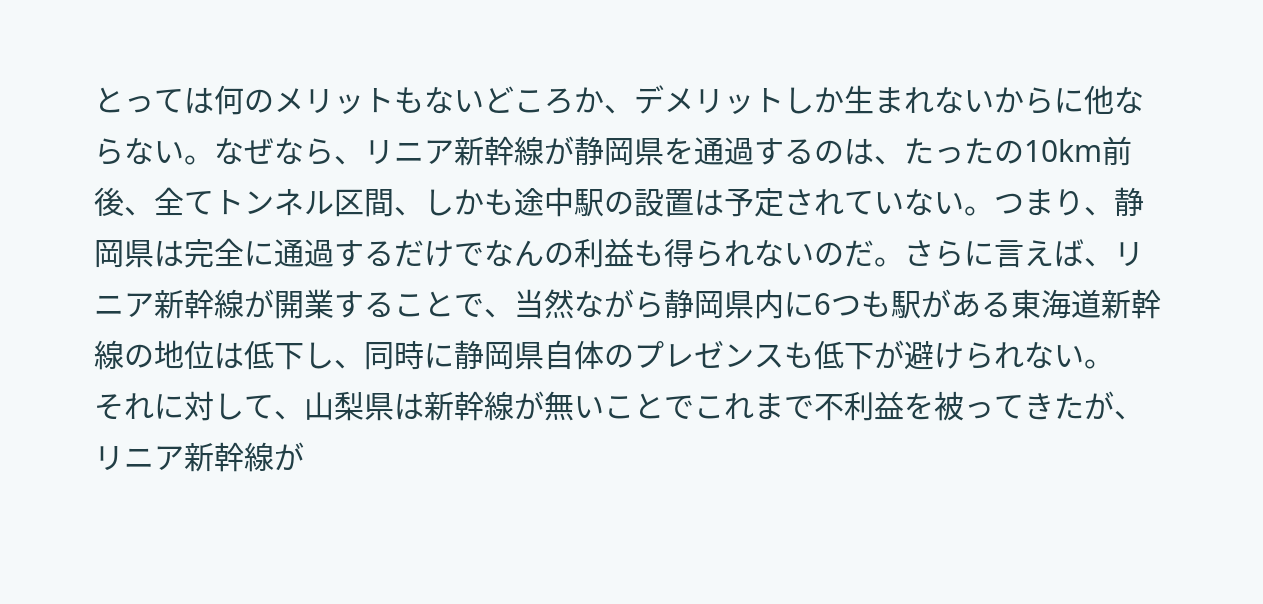とっては何のメリットもないどころか、デメリットしか生まれないからに他ならない。なぜなら、リニア新幹線が静岡県を通過するのは、たったの10km前後、全てトンネル区間、しかも途中駅の設置は予定されていない。つまり、静岡県は完全に通過するだけでなんの利益も得られないのだ。さらに言えば、リニア新幹線が開業することで、当然ながら静岡県内に6つも駅がある東海道新幹線の地位は低下し、同時に静岡県自体のプレゼンスも低下が避けられない。
それに対して、山梨県は新幹線が無いことでこれまで不利益を被ってきたが、リニア新幹線が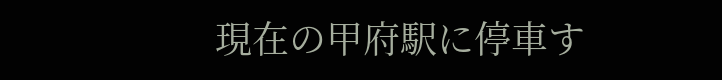現在の甲府駅に停車す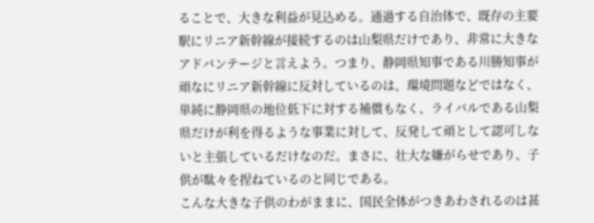ることで、大きな利益が見込める。通過する自治体で、既存の主要駅にリニア新幹線が接続するのは山梨県だけであり、非常に大きなアドバンテージと言えよう。つまり、静岡県知事である川勝知事が頑なにリニア新幹線に反対しているのは、環境問題などではなく、単純に静岡県の地位低下に対する補償もなく、ライバルである山梨県だけが利を得るような事業に対して、反発して頑として認可しないと主張しているだけなのだ。まさに、壮大な嫌がらせであり、子供が駄々を捏ねているのと同じである。
こんな大きな子供のわがままに、国民全体がつきあわされるのは甚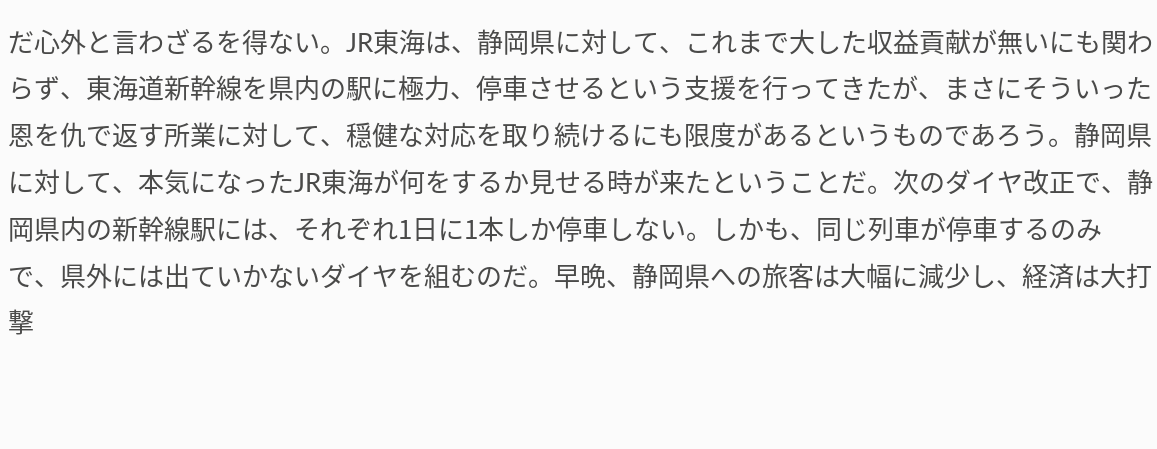だ心外と言わざるを得ない。JR東海は、静岡県に対して、これまで大した収益貢献が無いにも関わらず、東海道新幹線を県内の駅に極力、停車させるという支援を行ってきたが、まさにそういった恩を仇で返す所業に対して、穏健な対応を取り続けるにも限度があるというものであろう。静岡県に対して、本気になったJR東海が何をするか見せる時が来たということだ。次のダイヤ改正で、静岡県内の新幹線駅には、それぞれ1日に1本しか停車しない。しかも、同じ列車が停車するのみで、県外には出ていかないダイヤを組むのだ。早晩、静岡県への旅客は大幅に減少し、経済は大打撃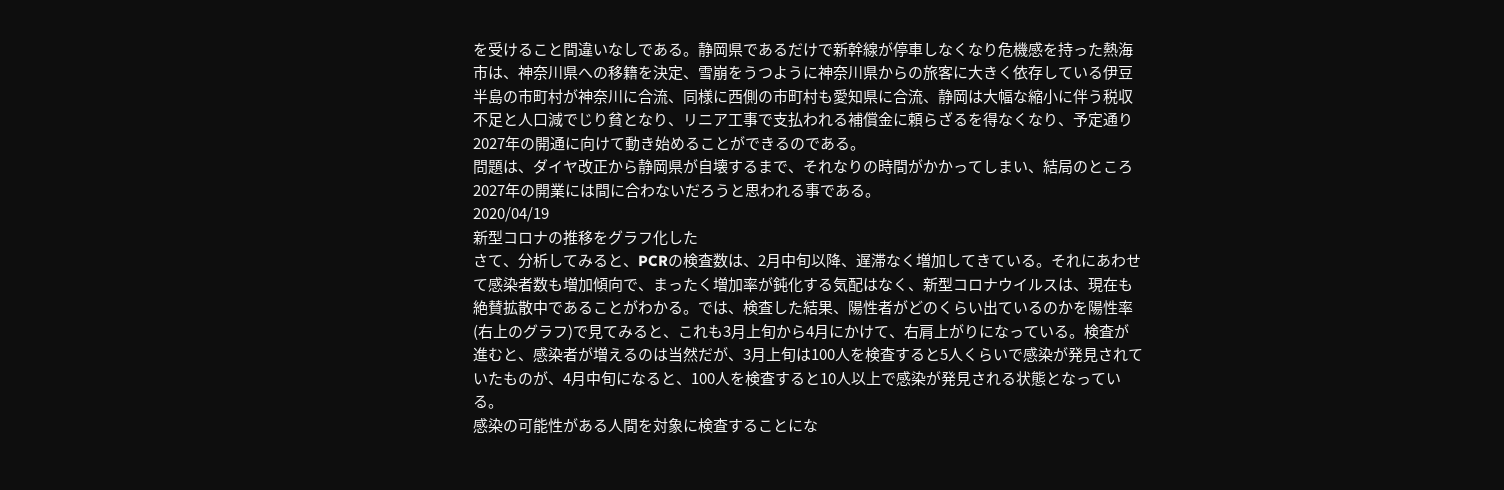を受けること間違いなしである。静岡県であるだけで新幹線が停車しなくなり危機感を持った熱海市は、神奈川県への移籍を決定、雪崩をうつように神奈川県からの旅客に大きく依存している伊豆半島の市町村が神奈川に合流、同様に西側の市町村も愛知県に合流、静岡は大幅な縮小に伴う税収不足と人口減でじり貧となり、リニア工事で支払われる補償金に頼らざるを得なくなり、予定通り2027年の開通に向けて動き始めることができるのである。
問題は、ダイヤ改正から静岡県が自壊するまで、それなりの時間がかかってしまい、結局のところ2027年の開業には間に合わないだろうと思われる事である。
2020/04/19
新型コロナの推移をグラフ化した
さて、分析してみると、PCRの検査数は、2月中旬以降、遅滞なく増加してきている。それにあわせて感染者数も増加傾向で、まったく増加率が鈍化する気配はなく、新型コロナウイルスは、現在も絶賛拡散中であることがわかる。では、検査した結果、陽性者がどのくらい出ているのかを陽性率(右上のグラフ)で見てみると、これも3月上旬から4月にかけて、右肩上がりになっている。検査が進むと、感染者が増えるのは当然だが、3月上旬は100人を検査すると5人くらいで感染が発見されていたものが、4月中旬になると、100人を検査すると10人以上で感染が発見される状態となっている。
感染の可能性がある人間を対象に検査することにな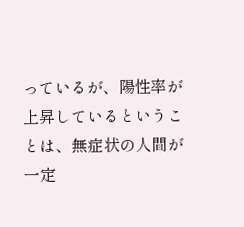っているが、陽性率が上昇しているということは、無症状の人間が一定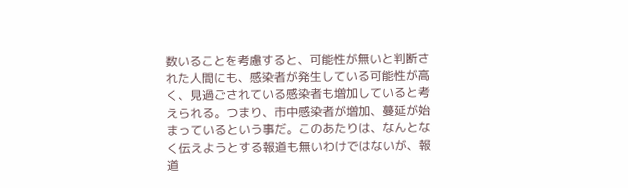数いることを考慮すると、可能性が無いと判断された人間にも、感染者が発生している可能性が高く、見過ごされている感染者も増加していると考えられる。つまり、市中感染者が増加、蔓延が始まっているという事だ。このあたりは、なんとなく伝えようとする報道も無いわけではないが、報道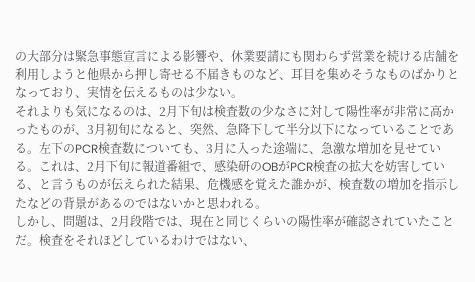の大部分は緊急事態宣言による影響や、休業要請にも関わらず営業を続ける店舗を利用しようと他県から押し寄せる不届きものなど、耳目を集めそうなものばかりとなっており、実情を伝えるものは少ない。
それよりも気になるのは、2月下旬は検査数の少なさに対して陽性率が非常に高かったものが、3月初旬になると、突然、急降下して半分以下になっていることである。左下のPCR検査数についても、3月に入った途端に、急激な増加を見せている。これは、2月下旬に報道番組で、感染研のOBがPCR検査の拡大を妨害している、と言うものが伝えられた結果、危機感を覚えた誰かが、検査数の増加を指示したなどの背景があるのではないかと思われる。
しかし、問題は、2月段階では、現在と同じくらいの陽性率が確認されていたことだ。検査をそれほどしているわけではない、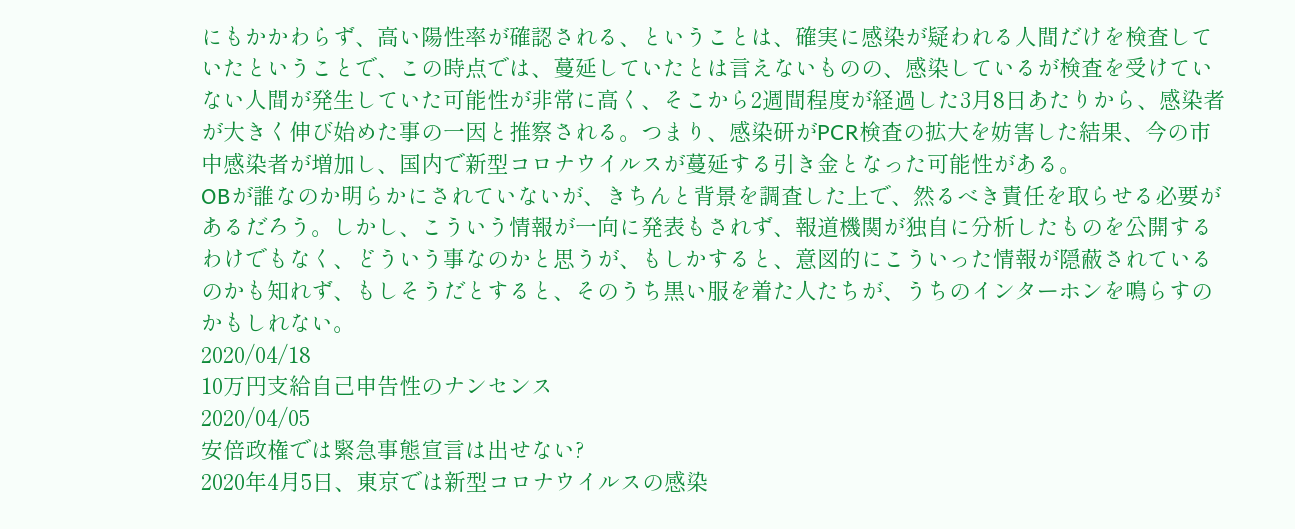にもかかわらず、高い陽性率が確認される、ということは、確実に感染が疑われる人間だけを検査していたということで、この時点では、蔓延していたとは言えないものの、感染しているが検査を受けていない人間が発生していた可能性が非常に高く、そこから2週間程度が経過した3月8日あたりから、感染者が大きく伸び始めた事の一因と推察される。つまり、感染研がPCR検査の拡大を妨害した結果、今の市中感染者が増加し、国内で新型コロナウイルスが蔓延する引き金となった可能性がある。
OBが誰なのか明らかにされていないが、きちんと背景を調査した上で、然るべき責任を取らせる必要があるだろう。しかし、こういう情報が一向に発表もされず、報道機関が独自に分析したものを公開するわけでもなく、どういう事なのかと思うが、もしかすると、意図的にこういった情報が隠蔽されているのかも知れず、もしそうだとすると、そのうち黒い服を着た人たちが、うちのインターホンを鳴らすのかもしれない。
2020/04/18
10万円支給自己申告性のナンセンス
2020/04/05
安倍政権では緊急事態宣言は出せない?
2020年4月5日、東京では新型コロナウイルスの感染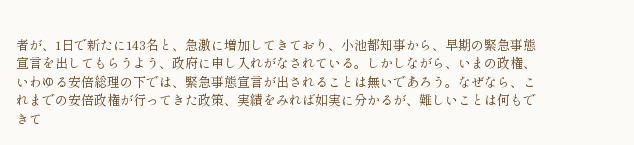者が、1日で新たに143名と、急激に増加してきており、小池都知事から、早期の緊急事態宣言を出してもらうよう、政府に申し入れがなされている。しかしながら、いまの政権、いわゆる安倍総理の下では、緊急事態宣言が出されることは無いであろう。なぜなら、これまでの安倍政権が行ってきた政策、実績をみれば如実に分かるが、難しいことは何もできて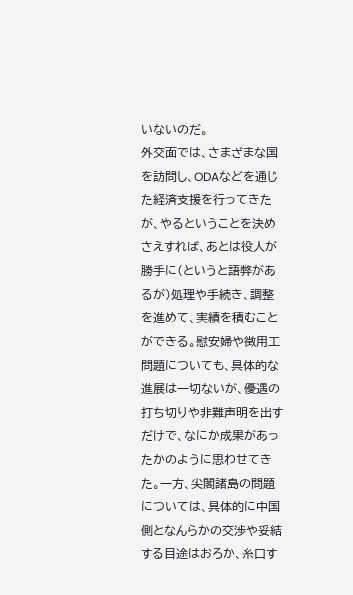いないのだ。
外交面では、さまざまな国を訪問し、ODAなどを通じた経済支援を行ってきたが、やるということを決めさえすれば、あとは役人が勝手に(というと語弊があるが)処理や手続き、調整を進めて、実績を積むことができる。慰安婦や徴用工問題についても、具体的な進展は一切ないが、優遇の打ち切りや非難声明を出すだけで、なにか成果があったかのように思わせてきた。一方、尖閣諸島の問題については、具体的に中国側となんらかの交渉や妥結する目途はおろか、糸口す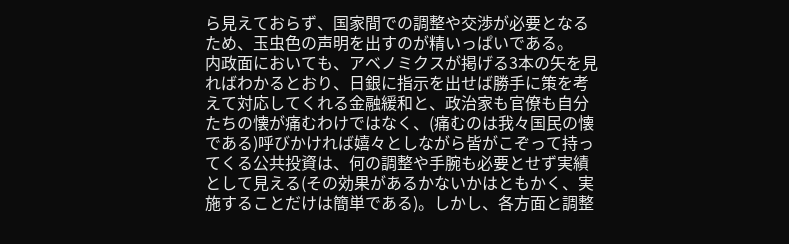ら見えておらず、国家間での調整や交渉が必要となるため、玉虫色の声明を出すのが精いっぱいである。
内政面においても、アベノミクスが掲げる3本の矢を見ればわかるとおり、日銀に指示を出せば勝手に策を考えて対応してくれる金融緩和と、政治家も官僚も自分たちの懐が痛むわけではなく、(痛むのは我々国民の懐である)呼びかければ嬉々としながら皆がこぞって持ってくる公共投資は、何の調整や手腕も必要とせず実績として見える(その効果があるかないかはともかく、実施することだけは簡単である)。しかし、各方面と調整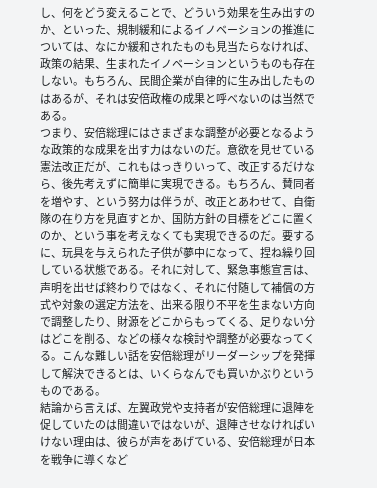し、何をどう変えることで、どういう効果を生み出すのか、といった、規制緩和によるイノベーションの推進については、なにか緩和されたものも見当たらなければ、政策の結果、生まれたイノベーションというものも存在しない。もちろん、民間企業が自律的に生み出したものはあるが、それは安倍政権の成果と呼べないのは当然である。
つまり、安倍総理にはさまざまな調整が必要となるような政策的な成果を出す力はないのだ。意欲を見せている憲法改正だが、これもはっきりいって、改正するだけなら、後先考えずに簡単に実現できる。もちろん、賛同者を増やす、という努力は伴うが、改正とあわせて、自衛隊の在り方を見直すとか、国防方針の目標をどこに置くのか、という事を考えなくても実現できるのだ。要するに、玩具を与えられた子供が夢中になって、捏ね繰り回している状態である。それに対して、緊急事態宣言は、声明を出せば終わりではなく、それに付随して補償の方式や対象の選定方法を、出来る限り不平を生まない方向で調整したり、財源をどこからもってくる、足りない分はどこを削る、などの様々な検討や調整が必要なってくる。こんな難しい話を安倍総理がリーダーシップを発揮して解決できるとは、いくらなんでも買いかぶりというものである。
結論から言えば、左翼政党や支持者が安倍総理に退陣を促していたのは間違いではないが、退陣させなければいけない理由は、彼らが声をあげている、安倍総理が日本を戦争に導くなど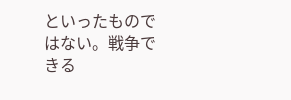といったものではない。戦争できる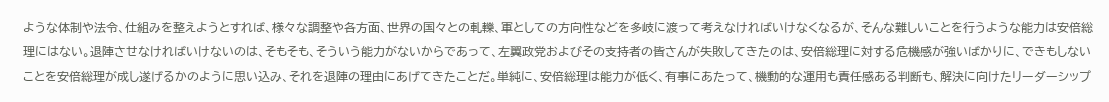ような体制や法令、仕組みを整えようとすれば、様々な調整や各方面、世界の国々との軋轢、軍としての方向性などを多岐に渡って考えなければいけなくなるが、そんな難しいことを行うような能力は安倍総理にはない。退陣させなければいけないのは、そもそも、そういう能力がないからであって、左翼政党およびその支持者の皆さんが失敗してきたのは、安倍総理に対する危機感が強いばかりに、できもしないことを安倍総理が成し遂げるかのように思い込み、それを退陣の理由にあげてきたことだ。単純に、安倍総理は能力が低く、有事にあたって、機動的な運用も責任感ある判断も、解決に向けたリーダーシップ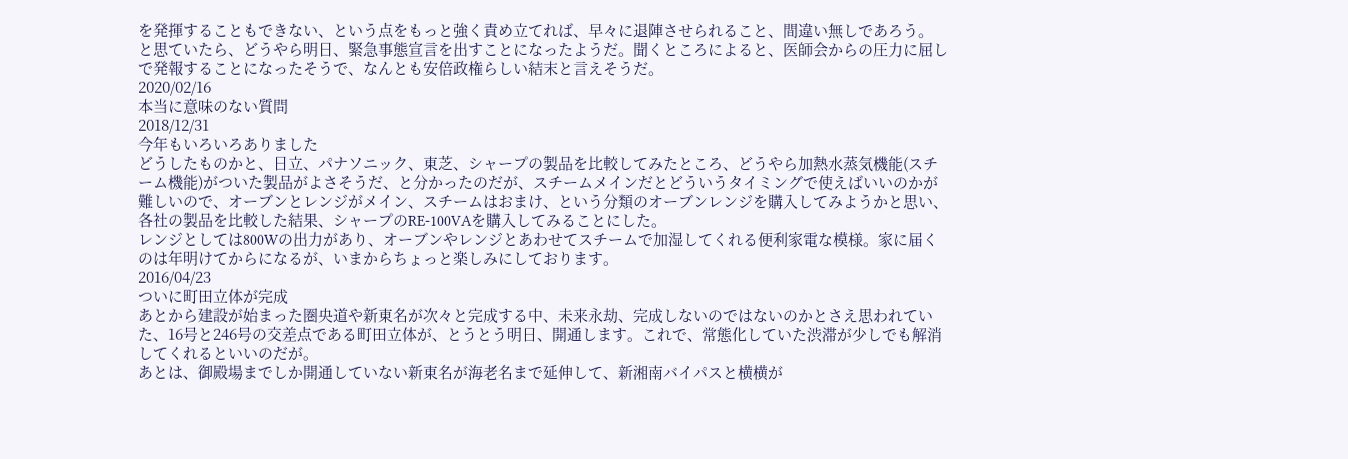を発揮することもできない、という点をもっと強く責め立てれば、早々に退陣させられること、間違い無しであろう。
と思ていたら、どうやら明日、緊急事態宣言を出すことになったようだ。聞くところによると、医師会からの圧力に屈しで発報することになったそうで、なんとも安倍政権らしい結末と言えそうだ。
2020/02/16
本当に意味のない質問
2018/12/31
今年もいろいろありました
どうしたものかと、日立、パナソニック、東芝、シャープの製品を比較してみたところ、どうやら加熱水蒸気機能(スチーム機能)がついた製品がよさそうだ、と分かったのだが、スチームメインだとどういうタイミングで使えばいいのかが難しいので、オーブンとレンジがメイン、スチームはおまけ、という分類のオーブンレンジを購入してみようかと思い、各社の製品を比較した結果、シャープのRE-100VAを購入してみることにした。
レンジとしては800Wの出力があり、オーブンやレンジとあわせてスチームで加湿してくれる便利家電な模様。家に届くのは年明けてからになるが、いまからちょっと楽しみにしております。
2016/04/23
ついに町田立体が完成
あとから建設が始まった圏央道や新東名が次々と完成する中、未来永劫、完成しないのではないのかとさえ思われていた、16号と246号の交差点である町田立体が、とうとう明日、開通します。これで、常態化していた渋滞が少しでも解消してくれるといいのだが。
あとは、御殿場までしか開通していない新東名が海老名まで延伸して、新湘南バイパスと横横が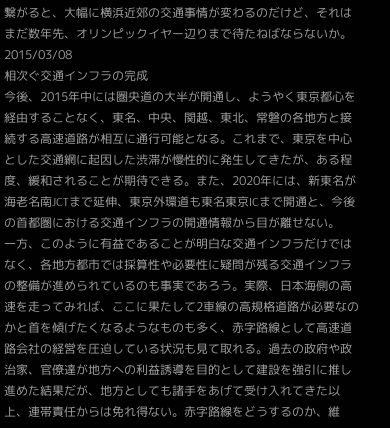繋がると、大幅に横浜近郊の交通事情が変わるのだけど、それはまだ数年先、オリンピックイヤー辺りまで待たねばならないか。
2015/03/08
相次ぐ交通インフラの完成
今後、2015年中には圏央道の大半が開通し、ようやく東京都心を経由することなく、東名、中央、関越、東北、常磐の各地方と接続する高速道路が相互に通行可能となる。これまで、東京を中心とした交通網に起因した渋滞が慢性的に発生してきたが、ある程度、緩和されることが期待できる。また、2020年には、新東名が海老名南JCTまで延伸、東京外環道も東名東京ICまで開通と、今後の首都圏における交通インフラの開通情報から目が離せない。
一方、このように有益であることが明白な交通インフラだけではなく、各地方都市では採算性や必要性に疑問が残る交通インフラの整備が進められているのも事実であろう。実際、日本海側の高速を走ってみれば、ここに果たして2車線の高規格道路が必要なのかと首を傾げたくなるようなものも多く、赤字路線として高速道路会社の経営を圧迫している状況も見て取れる。過去の政府や政治家、官僚達が地方への利益誘導を目的として建設を強引に推し進めた結果だが、地方としても諸手をあげて受け入れてきた以上、連帯責任からは免れ得ない。赤字路線をどうするのか、維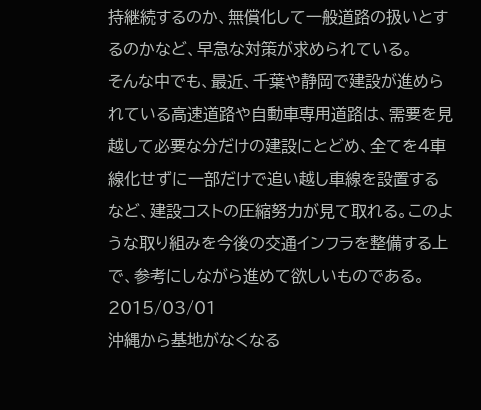持継続するのか、無償化して一般道路の扱いとするのかなど、早急な対策が求められている。
そんな中でも、最近、千葉や静岡で建設が進められている高速道路や自動車専用道路は、需要を見越して必要な分だけの建設にとどめ、全てを4車線化せずに一部だけで追い越し車線を設置するなど、建設コストの圧縮努力が見て取れる。このような取り組みを今後の交通インフラを整備する上で、参考にしながら進めて欲しいものである。
2015/03/01
沖縄から基地がなくなる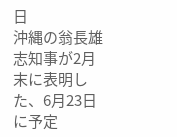日
沖縄の翁長雄志知事が2月末に表明した、6月23日に予定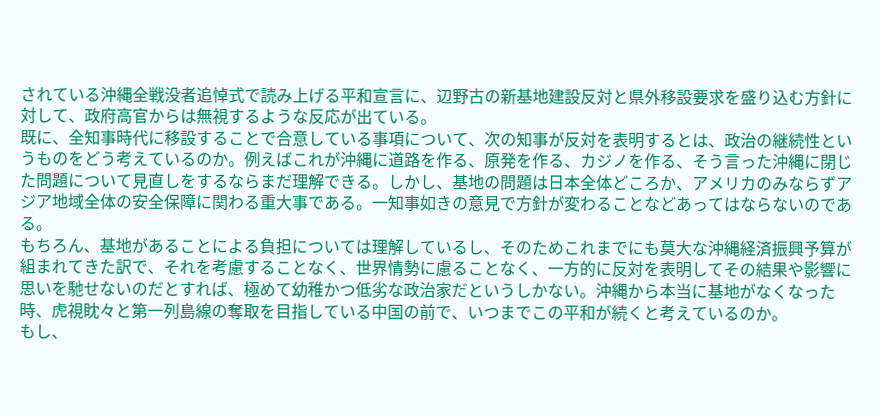されている沖縄全戦没者追悼式で読み上げる平和宣言に、辺野古の新基地建設反対と県外移設要求を盛り込む方針に対して、政府高官からは無視するような反応が出ている。
既に、全知事時代に移設することで合意している事項について、次の知事が反対を表明するとは、政治の継続性というものをどう考えているのか。例えばこれが沖縄に道路を作る、原発を作る、カジノを作る、そう言った沖縄に閉じた問題について見直しをするならまだ理解できる。しかし、基地の問題は日本全体どころか、アメリカのみならずアジア地域全体の安全保障に関わる重大事である。一知事如きの意見で方針が変わることなどあってはならないのである。
もちろん、基地があることによる負担については理解しているし、そのためこれまでにも莫大な沖縄経済振興予算が組まれてきた訳で、それを考慮することなく、世界情勢に慮ることなく、一方的に反対を表明してその結果や影響に思いを馳せないのだとすれば、極めて幼稚かつ低劣な政治家だというしかない。沖縄から本当に基地がなくなった時、虎視眈々と第一列島線の奪取を目指している中国の前で、いつまでこの平和が続くと考えているのか。
もし、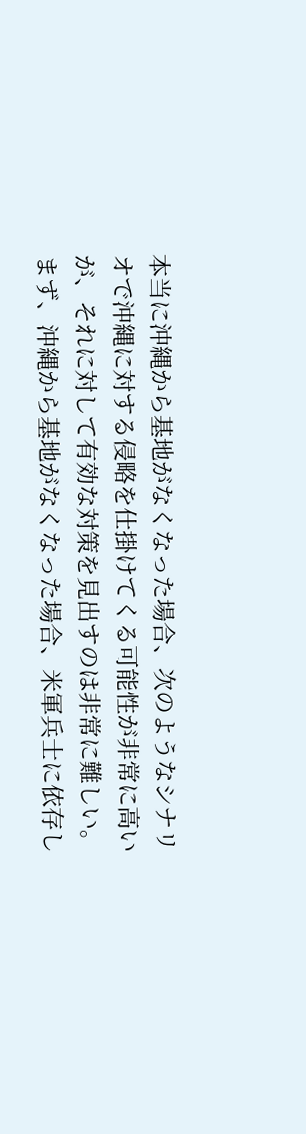本当に沖縄から基地がなくなった場合、次のようなシナリオで沖縄に対する侵略を仕掛けてくる可能性が非常に高いが、それに対して有効な対策を見出すのは非常に難しい。
まず、沖縄から基地がなくなった場合、米軍兵士に依存し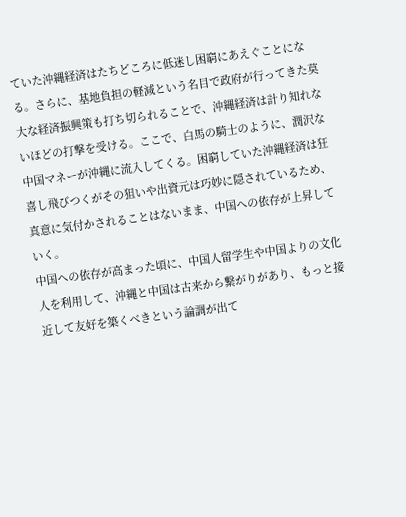ていた沖縄経済はたちどころに低迷し困窮にあえぐことになる。さらに、基地負担の軽減という名目で政府が行ってきた莫大な経済振興策も打ち切られることで、沖縄経済は計り知れないほどの打撃を受ける。ここで、白馬の騎士のように、潤沢な中国マネーが沖縄に流入してくる。困窮していた沖縄経済は狂喜し飛びつくがその狙いや出資元は巧妙に隠されているため、真意に気付かされることはないまま、中国への依存が上昇していく。
中国への依存が高まった頃に、中国人留学生や中国よりの文化人を利用して、沖縄と中国は古来から繋がりがあり、もっと接近して友好を築くべきという論調が出て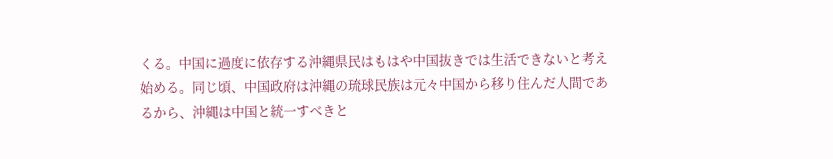くる。中国に過度に依存する沖縄県民はもはや中国抜きでは生活できないと考え始める。同じ頃、中国政府は沖縄の琉球民族は元々中国から移り住んだ人間であるから、沖縄は中国と統一すべきと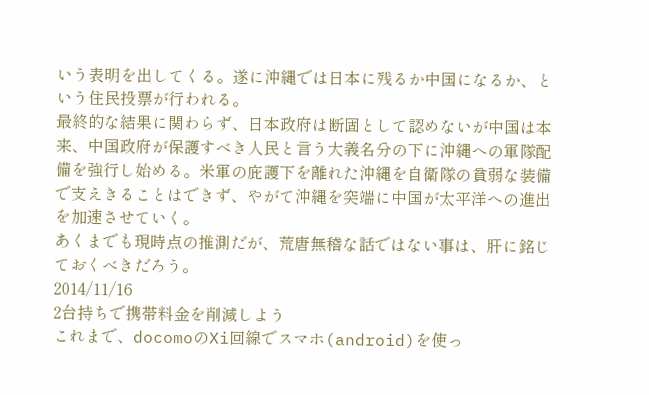いう表明を出してくる。遂に沖縄では日本に残るか中国になるか、という住民投票が行われる。
最終的な結果に関わらず、日本政府は断固として認めないが中国は本来、中国政府が保護すべき人民と言う大義名分の下に沖縄への軍隊配備を強行し始める。米軍の庇護下を離れた沖縄を自衛隊の貧弱な装備で支えきることはできず、やがて沖縄を突端に中国が太平洋への進出を加速させていく。
あくまでも現時点の推測だが、荒唐無稽な話ではない事は、肝に銘じておくべきだろう。
2014/11/16
2台持ちで携帯料金を削減しよう
これまで、docomoのXi回線でスマホ(android)を使っ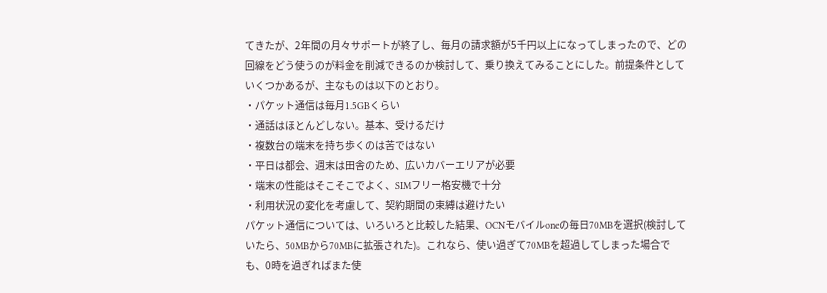てきたが、2年間の月々サポートが終了し、毎月の請求額が5千円以上になってしまったので、どの回線をどう使うのが料金を削減できるのか検討して、乗り換えてみることにした。前提条件としていくつかあるが、主なものは以下のとおり。
・パケット通信は毎月1.5GBくらい
・通話はほとんどしない。基本、受けるだけ
・複数台の端末を持ち歩くのは苦ではない
・平日は都会、週末は田舎のため、広いカバーエリアが必要
・端末の性能はそこそこでよく、SIMフリー格安機で十分
・利用状況の変化を考慮して、契約期間の束縛は避けたい
パケット通信については、いろいろと比較した結果、OCNモバイルoneの毎日70MBを選択(検討していたら、50MBから70MBに拡張された)。これなら、使い過ぎて70MBを超過してしまった場合でも、0時を過ぎればまた使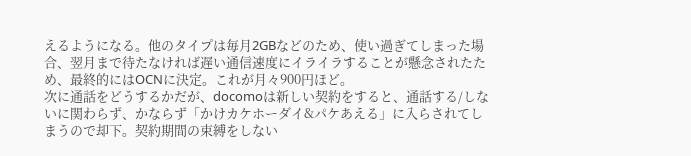えるようになる。他のタイプは毎月2GBなどのため、使い過ぎてしまった場合、翌月まで待たなければ遅い通信速度にイライラすることが懸念されたため、最終的にはOCNに決定。これが月々900円ほど。
次に通話をどうするかだが、docomoは新しい契約をすると、通話する/しないに関わらず、かならず「かけカケホーダイ&パケあえる」に入らされてしまうので却下。契約期間の束縛をしない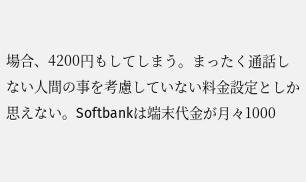場合、4200円もしてしまう。まったく通話しない人間の事を考慮していない料金設定としか思えない。Softbankは端末代金が月々1000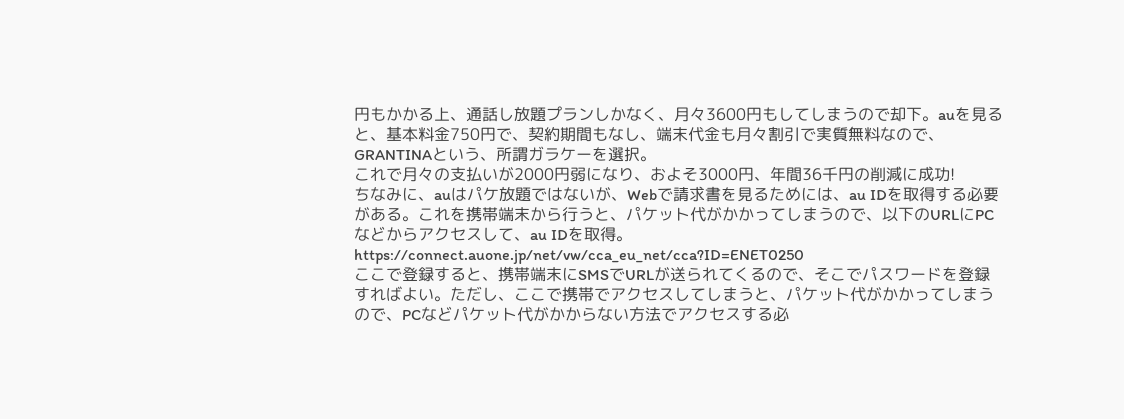円もかかる上、通話し放題プランしかなく、月々3600円もしてしまうので却下。auを見ると、基本料金750円で、契約期間もなし、端末代金も月々割引で実質無料なので、GRANTINAという、所謂ガラケーを選択。
これで月々の支払いが2000円弱になり、およそ3000円、年間36千円の削減に成功!
ちなみに、auはパケ放題ではないが、Webで請求書を見るためには、au IDを取得する必要がある。これを携帯端末から行うと、パケット代がかかってしまうので、以下のURLにPCなどからアクセスして、au IDを取得。
https://connect.auone.jp/net/vw/cca_eu_net/cca?ID=ENET0250
ここで登録すると、携帯端末にSMSでURLが送られてくるので、そこでパスワードを登録すればよい。ただし、ここで携帯でアクセスしてしまうと、パケット代がかかってしまうので、PCなどパケット代がかからない方法でアクセスする必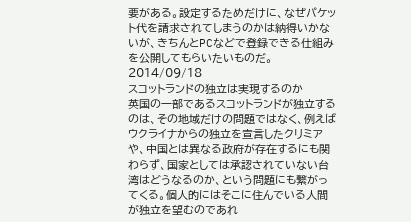要がある。設定するためだけに、なぜパケット代を請求されてしまうのかは納得いかないが、きちんとPCなどで登録できる仕組みを公開してもらいたいものだ。
2014/09/18
スコットランドの独立は実現するのか
英国の一部であるスコットランドが独立するのは、その地域だけの問題ではなく、例えばウクライナからの独立を宣言したクリミアや、中国とは異なる政府が存在するにも関わらず、国家としては承認されていない台湾はどうなるのか、という問題にも繋がってくる。個人的にはそこに住んでいる人間が独立を望むのであれ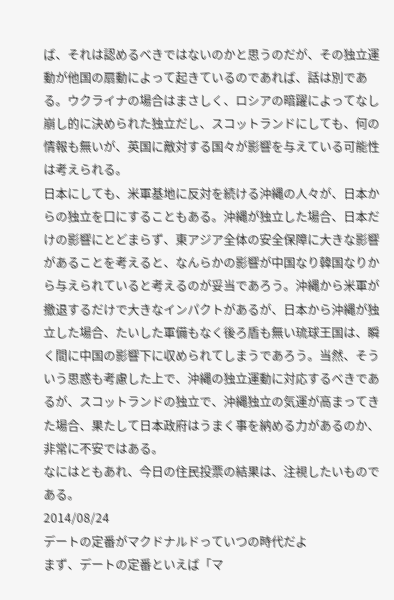ば、それは認めるべきではないのかと思うのだが、その独立運動が他国の扇動によって起きているのであれば、話は別である。ウクライナの場合はまさしく、ロシアの暗躍によってなし崩し的に決められた独立だし、スコットランドにしても、何の情報も無いが、英国に敵対する国々が影響を与えている可能性は考えられる。
日本にしても、米軍基地に反対を続ける沖縄の人々が、日本からの独立を口にすることもある。沖縄が独立した場合、日本だけの影響にとどまらず、東アジア全体の安全保障に大きな影響があることを考えると、なんらかの影響が中国なり韓国なりから与えられていると考えるのが妥当であろう。沖縄から米軍が撤退するだけで大きなインパクトがあるが、日本から沖縄が独立した場合、たいした軍備もなく後ろ盾も無い琉球王国は、瞬く間に中国の影響下に収められてしまうであろう。当然、そういう思惑も考慮した上で、沖縄の独立運動に対応するべきであるが、スコットランドの独立で、沖縄独立の気運が高まってきた場合、果たして日本政府はうまく事を納める力があるのか、非常に不安ではある。
なにはともあれ、今日の住民投票の結果は、注視したいものである。
2014/08/24
デートの定番がマクドナルドっていつの時代だよ
まず、デートの定番といえば「マ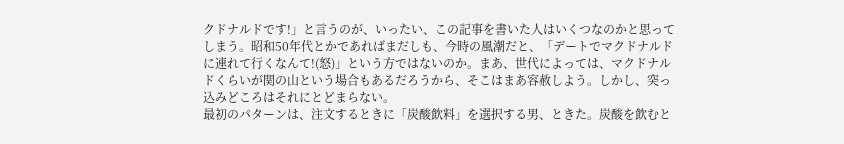クドナルドです!」と言うのが、いったい、この記事を書いた人はいくつなのかと思ってしまう。昭和50年代とかであればまだしも、今時の風潮だと、「デートでマクドナルドに連れて行くなんて!(怒)」という方ではないのか。まあ、世代によっては、マクドナルドくらいが関の山という場合もあるだろうから、そこはまあ容赦しよう。しかし、突っ込みどころはそれにとどまらない。
最初のパターンは、注文するときに「炭酸飲料」を選択する男、ときた。炭酸を飲むと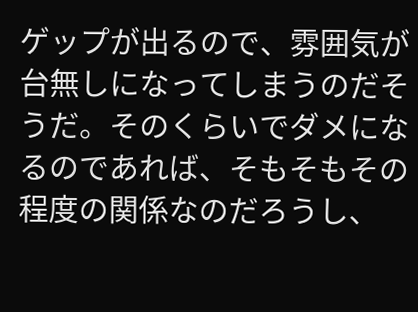ゲップが出るので、雰囲気が台無しになってしまうのだそうだ。そのくらいでダメになるのであれば、そもそもその程度の関係なのだろうし、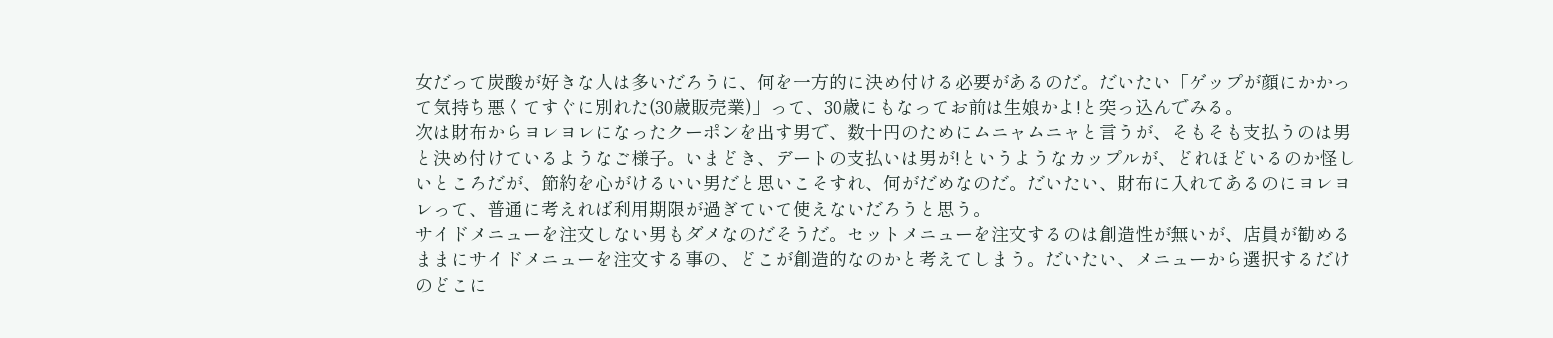女だって炭酸が好きな人は多いだろうに、何を一方的に決め付ける必要があるのだ。だいたい「ゲップが顔にかかって気持ち悪くてすぐに別れた(30歳販売業)」って、30歳にもなってお前は生娘かよ!と突っ込んでみる。
次は財布からヨレヨレになったクーポンを出す男で、数十円のためにムニャムニャと言うが、そもそも支払うのは男と決め付けているようなご様子。いまどき、デートの支払いは男が!というようなカップルが、どれほどいるのか怪しいところだが、節約を心がけるいい男だと思いこそすれ、何がだめなのだ。だいたい、財布に入れてあるのにヨレヨレって、普通に考えれば利用期限が過ぎていて使えないだろうと思う。
サイドメニューを注文しない男もダメなのだそうだ。セットメニューを注文するのは創造性が無いが、店員が勧めるままにサイドメニューを注文する事の、どこが創造的なのかと考えてしまう。だいたい、メニューから選択するだけのどこに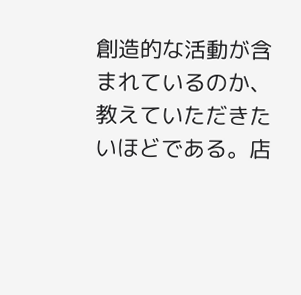創造的な活動が含まれているのか、教えていただきたいほどである。店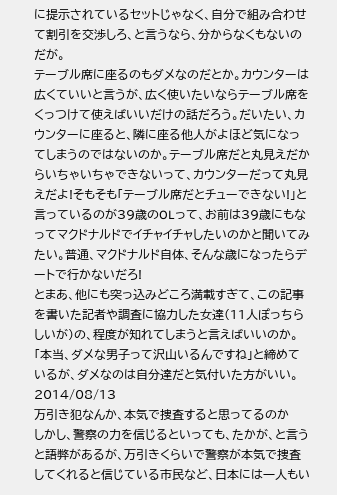に提示されているセットじゃなく、自分で組み合わせて割引を交渉しろ、と言うなら、分からなくもないのだが。
テーブル席に座るのもダメなのだとか。カウンターは広くていいと言うが、広く使いたいならテーブル席をくっつけて使えばいいだけの話だろう。だいたい、カウンターに座ると、隣に座る他人がよほど気になってしまうのではないのか。テーブル席だと丸見えだからいちゃいちゃできないって、カウンターだって丸見えだよ!そもそも「テーブル席だとチューできない!」と言っているのが39歳のOLって、お前は39歳にもなってマクドナルドでイチャイチャしたいのかと聞いてみたい。普通、マクドナルド自体、そんな歳になったらデートで行かないだろ!
とまあ、他にも突っ込みどころ満載すぎて、この記事を書いた記者や調査に協力した女達(11人ぽっちらしいが)の、程度が知れてしまうと言えばいいのか。「本当、ダメな男子って沢山いるんですね」と締めているが、ダメなのは自分達だと気付いた方がいい。
2014/08/13
万引き犯なんか、本気で捜査すると思ってるのか
しかし、警察の力を信じるといっても、たかが、と言うと語弊があるが、万引きくらいで警察が本気で捜査してくれると信じている市民など、日本には一人もい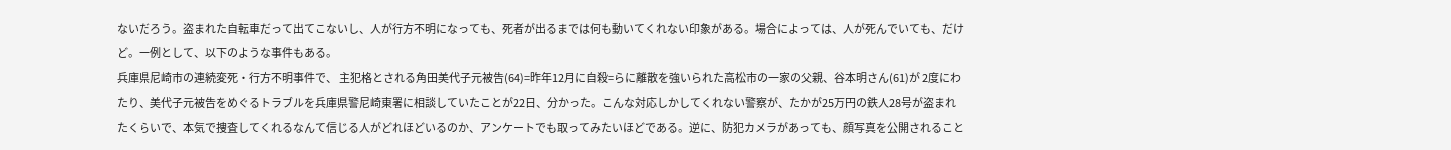ないだろう。盗まれた自転車だって出てこないし、人が行方不明になっても、死者が出るまでは何も動いてくれない印象がある。場合によっては、人が死んでいても、だけど。一例として、以下のような事件もある。
兵庫県尼崎市の連続変死・行方不明事件で、 主犯格とされる角田美代子元被告(64)=昨年12月に自殺=らに離散を強いられた高松市の一家の父親、谷本明さん(61)が 2度にわたり、美代子元被告をめぐるトラブルを兵庫県警尼崎東署に相談していたことが22日、分かった。こんな対応しかしてくれない警察が、たかが25万円の鉄人28号が盗まれたくらいで、本気で捜査してくれるなんて信じる人がどれほどいるのか、アンケートでも取ってみたいほどである。逆に、防犯カメラがあっても、顔写真を公開されること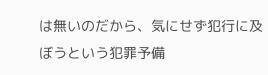は無いのだから、気にせず犯行に及ぼうという犯罪予備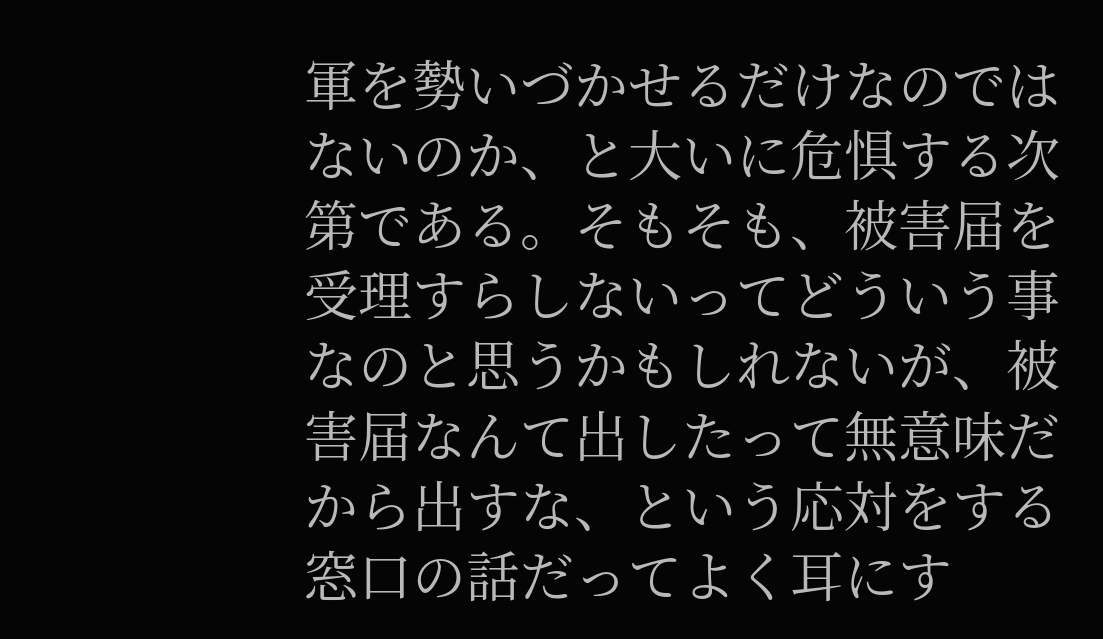軍を勢いづかせるだけなのではないのか、と大いに危惧する次第である。そもそも、被害届を受理すらしないってどういう事なのと思うかもしれないが、被害届なんて出したって無意味だから出すな、という応対をする窓口の話だってよく耳にす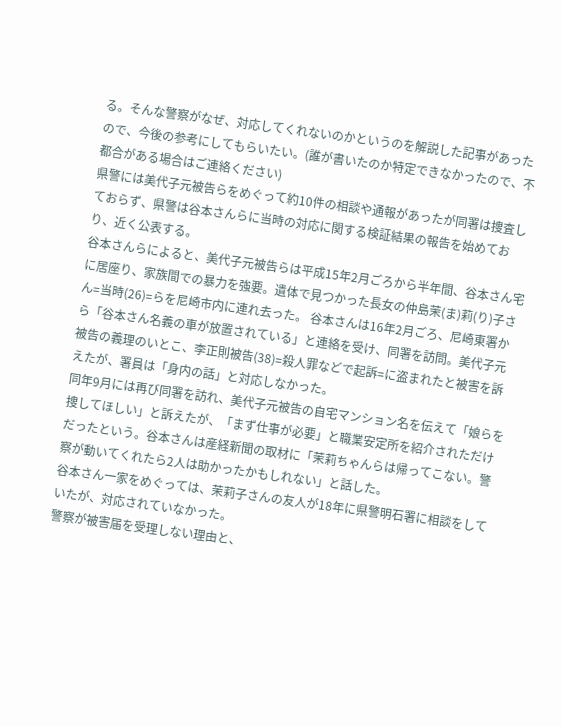る。そんな警察がなぜ、対応してくれないのかというのを解説した記事があったので、今後の参考にしてもらいたい。(誰が書いたのか特定できなかったので、不都合がある場合はご連絡ください)
県警には美代子元被告らをめぐって約10件の相談や通報があったが同署は捜査しておらず、県警は谷本さんらに当時の対応に関する検証結果の報告を始めており、近く公表する。
谷本さんらによると、美代子元被告らは平成15年2月ごろから半年間、谷本さん宅に居座り、家族間での暴力を強要。遺体で見つかった長女の仲島茉(ま)莉(り)子さん=当時(26)=らを尼崎市内に連れ去った。 谷本さんは16年2月ごろ、尼崎東署から「谷本さん名義の車が放置されている」と連絡を受け、同署を訪問。美代子元被告の義理のいとこ、李正則被告(38)=殺人罪などで起訴=に盗まれたと被害を訴えたが、署員は「身内の話」と対応しなかった。
同年9月には再び同署を訪れ、美代子元被告の自宅マンション名を伝えて「娘らを捜してほしい」と訴えたが、「まず仕事が必要」と職業安定所を紹介されただけだったという。谷本さんは産経新聞の取材に「茉莉ちゃんらは帰ってこない。警察が動いてくれたら2人は助かったかもしれない」と話した。
谷本さん一家をめぐっては、茉莉子さんの友人が18年に県警明石署に相談をしていたが、対応されていなかった。
警察が被害届を受理しない理由と、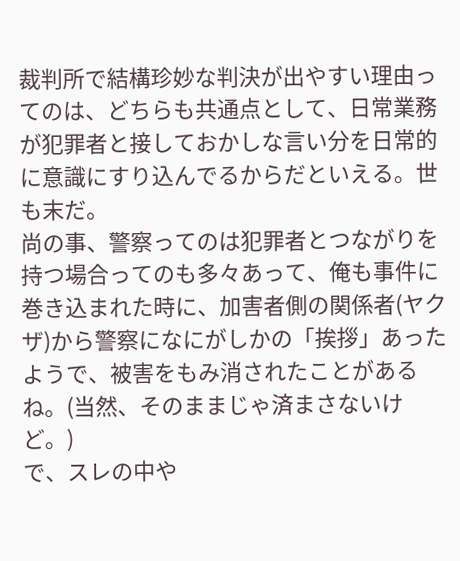裁判所で結構珍妙な判決が出やすい理由ってのは、どちらも共通点として、日常業務が犯罪者と接しておかしな言い分を日常的に意識にすり込んでるからだといえる。世も末だ。
尚の事、警察ってのは犯罪者とつながりを持つ場合ってのも多々あって、俺も事件に巻き込まれた時に、加害者側の関係者(ヤクザ)から警察になにがしかの「挨拶」あったようで、被害をもみ消されたことがあるね。(当然、そのままじゃ済まさないけど。)
で、スレの中や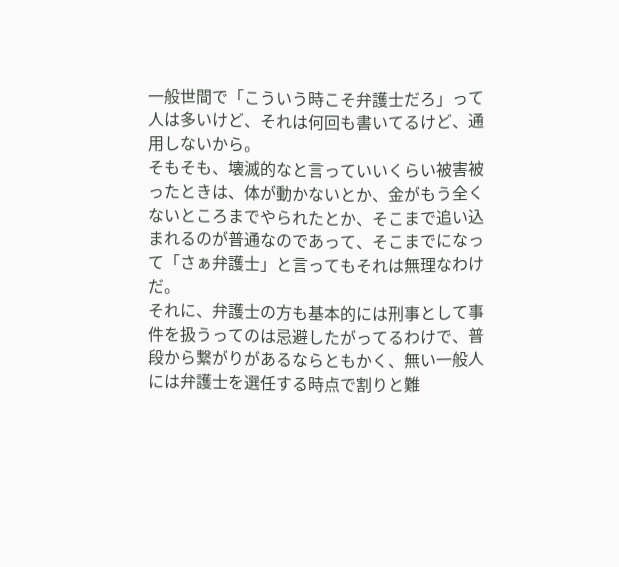一般世間で「こういう時こそ弁護士だろ」って人は多いけど、それは何回も書いてるけど、通用しないから。
そもそも、壊滅的なと言っていいくらい被害被ったときは、体が動かないとか、金がもう全くないところまでやられたとか、そこまで追い込まれるのが普通なのであって、そこまでになって「さぁ弁護士」と言ってもそれは無理なわけだ。
それに、弁護士の方も基本的には刑事として事件を扱うってのは忌避したがってるわけで、普段から繋がりがあるならともかく、無い一般人には弁護士を選任する時点で割りと難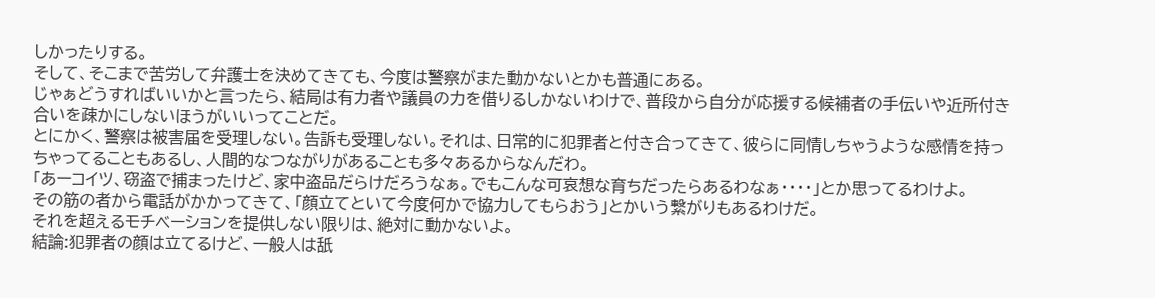しかったりする。
そして、そこまで苦労して弁護士を決めてきても、今度は警察がまた動かないとかも普通にある。
じゃぁどうすればいいかと言ったら、結局は有力者や議員の力を借りるしかないわけで、普段から自分が応援する候補者の手伝いや近所付き合いを疎かにしないほうがいいってことだ。
とにかく、警察は被害届を受理しない。告訴も受理しない。それは、日常的に犯罪者と付き合ってきて、彼らに同情しちゃうような感情を持っちゃってることもあるし、人間的なつながりがあることも多々あるからなんだわ。
「あーコイツ、窃盗で捕まったけど、家中盗品だらけだろうなぁ。でもこんな可哀想な育ちだったらあるわなぁ・・・・」とか思ってるわけよ。
その筋の者から電話がかかってきて、「顔立てといて今度何かで協力してもらおう」とかいう繋がりもあるわけだ。
それを超えるモチベーションを提供しない限りは、絶対に動かないよ。
結論:犯罪者の顔は立てるけど、一般人は舐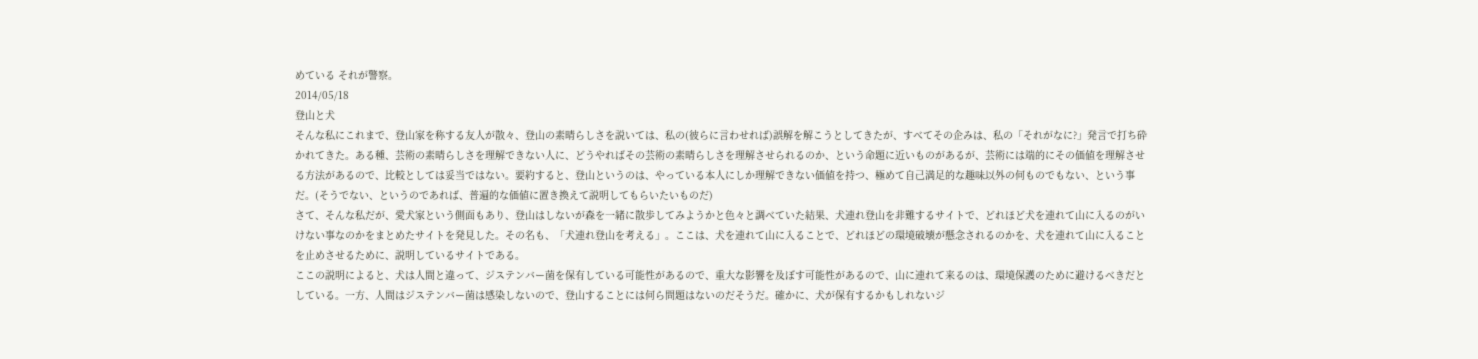めている それが警察。
2014/05/18
登山と犬
そんな私にこれまで、登山家を称する友人が散々、登山の素晴らしさを説いては、私の(彼らに言わせれば)誤解を解こうとしてきたが、すべてその企みは、私の「それがなに?」発言で打ち砕かれてきた。ある種、芸術の素晴らしさを理解できない人に、どうやればその芸術の素晴らしさを理解させられるのか、という命題に近いものがあるが、芸術には端的にその価値を理解させる方法があるので、比較としては妥当ではない。要約すると、登山というのは、やっている本人にしか理解できない価値を持つ、極めて自己満足的な趣味以外の何ものでもない、という事だ。(そうでない、というのであれば、普遍的な価値に置き換えて説明してもらいたいものだ)
さて、そんな私だが、愛犬家という側面もあり、登山はしないが森を一緒に散歩してみようかと色々と調べていた結果、犬連れ登山を非難するサイトで、どれほど犬を連れて山に入るのがいけない事なのかをまとめたサイトを発見した。その名も、「犬連れ登山を考える」。ここは、犬を連れて山に入ることで、どれほどの環境破壊が懸念されるのかを、犬を連れて山に入ることを止めさせるために、説明しているサイトである。
ここの説明によると、犬は人間と違って、ジステンバー菌を保有している可能性があるので、重大な影響を及ぼす可能性があるので、山に連れて来るのは、環境保護のために避けるべきだとしている。一方、人間はジステンバー菌は感染しないので、登山することには何ら問題はないのだそうだ。確かに、犬が保有するかもしれないジ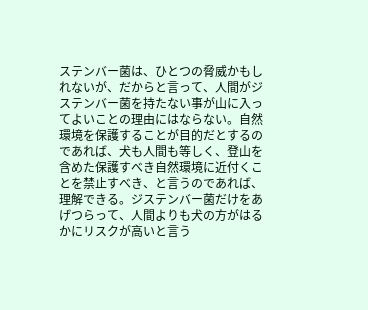ステンバー菌は、ひとつの脅威かもしれないが、だからと言って、人間がジステンバー菌を持たない事が山に入ってよいことの理由にはならない。自然環境を保護することが目的だとするのであれば、犬も人間も等しく、登山を含めた保護すべき自然環境に近付くことを禁止すべき、と言うのであれば、理解できる。ジステンバー菌だけをあげつらって、人間よりも犬の方がはるかにリスクが高いと言う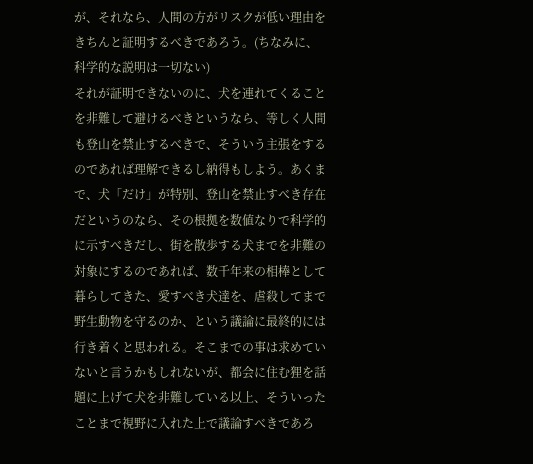が、それなら、人間の方がリスクが低い理由をきちんと証明するべきであろう。(ちなみに、科学的な説明は一切ない)
それが証明できないのに、犬を連れてくることを非難して避けるべきというなら、等しく人間も登山を禁止するべきで、そういう主張をするのであれば理解できるし納得もしよう。あくまで、犬「だけ」が特別、登山を禁止すべき存在だというのなら、その根拠を数値なりで科学的に示すべきだし、街を散歩する犬までを非難の対象にするのであれば、数千年来の相棒として暮らしてきた、愛すべき犬達を、虐殺してまで野生動物を守るのか、という議論に最終的には行き着くと思われる。そこまでの事は求めていないと言うかもしれないが、都会に住む狸を話題に上げて犬を非難している以上、そういったことまで視野に入れた上で議論すべきであろ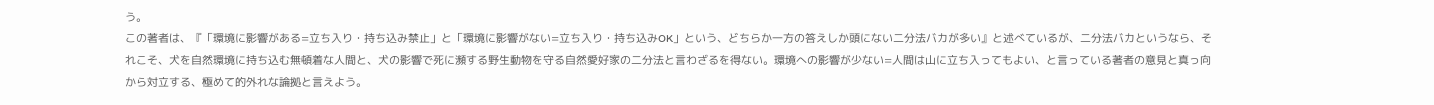う。
この著者は、『「環境に影響がある=立ち入り・持ち込み禁止」と「環境に影響がない=立ち入り・持ち込みOK」という、どちらか一方の答えしか頭にない二分法バカが多い』と述べているが、二分法バカというなら、それこそ、犬を自然環境に持ち込む無頓着な人間と、犬の影響で死に瀕する野生動物を守る自然愛好家の二分法と言わざるを得ない。環境への影響が少ない=人間は山に立ち入ってもよい、と言っている著者の意見と真っ向から対立する、極めて的外れな論拠と言えよう。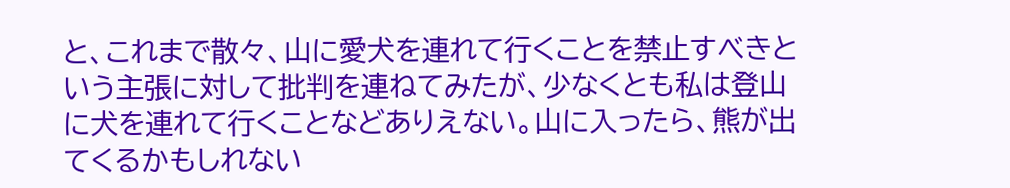と、これまで散々、山に愛犬を連れて行くことを禁止すべきという主張に対して批判を連ねてみたが、少なくとも私は登山に犬を連れて行くことなどありえない。山に入ったら、熊が出てくるかもしれない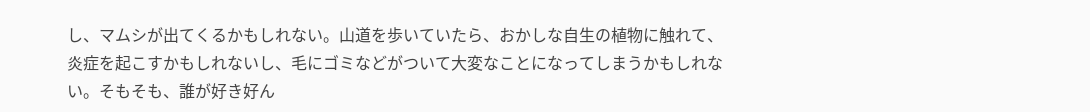し、マムシが出てくるかもしれない。山道を歩いていたら、おかしな自生の植物に触れて、炎症を起こすかもしれないし、毛にゴミなどがついて大変なことになってしまうかもしれない。そもそも、誰が好き好ん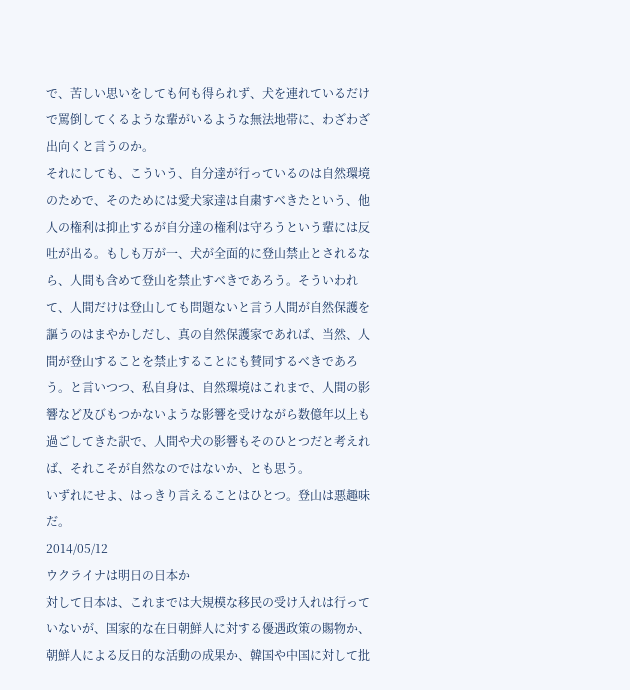で、苦しい思いをしても何も得られず、犬を連れているだけで罵倒してくるような輩がいるような無法地帯に、わざわざ出向くと言うのか。
それにしても、こういう、自分達が行っているのは自然環境のためで、そのためには愛犬家達は自粛すべきたという、他人の権利は抑止するが自分達の権利は守ろうという輩には反吐が出る。もしも万が一、犬が全面的に登山禁止とされるなら、人間も含めて登山を禁止すべきであろう。そういわれて、人間だけは登山しても問題ないと言う人間が自然保護を謳うのはまやかしだし、真の自然保護家であれば、当然、人間が登山することを禁止することにも賛同するべきであろう。と言いつつ、私自身は、自然環境はこれまで、人間の影響など及びもつかないような影響を受けながら数億年以上も過ごしてきた訳で、人間や犬の影響もそのひとつだと考えれば、それこそが自然なのではないか、とも思う。
いずれにせよ、はっきり言えることはひとつ。登山は悪趣味だ。
2014/05/12
ウクライナは明日の日本か
対して日本は、これまでは大規模な移民の受け入れは行っていないが、国家的な在日朝鮮人に対する優遇政策の賜物か、朝鮮人による反日的な活動の成果か、韓国や中国に対して批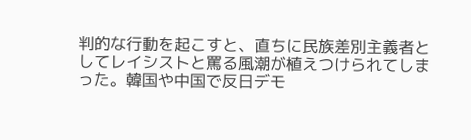判的な行動を起こすと、直ちに民族差別主義者としてレイシストと罵る風潮が植えつけられてしまった。韓国や中国で反日デモ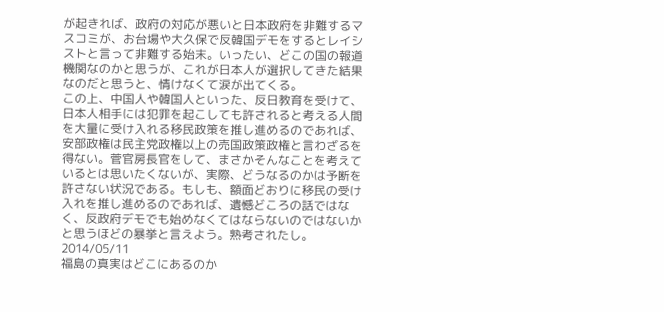が起きれば、政府の対応が悪いと日本政府を非難するマスコミが、お台場や大久保で反韓国デモをするとレイシストと言って非難する始末。いったい、どこの国の報道機関なのかと思うが、これが日本人が選択してきた結果なのだと思うと、情けなくて涙が出てくる。
この上、中国人や韓国人といった、反日教育を受けて、日本人相手には犯罪を起こしても許されると考える人間を大量に受け入れる移民政策を推し進めるのであれば、安部政権は民主党政権以上の売国政策政権と言わざるを得ない。菅官房長官をして、まさかそんなことを考えているとは思いたくないが、実際、どうなるのかは予断を許さない状況である。もしも、額面どおりに移民の受け入れを推し進めるのであれば、遺憾どころの話ではなく、反政府デモでも始めなくてはならないのではないかと思うほどの暴挙と言えよう。熟考されたし。
2014/05/11
福島の真実はどこにあるのか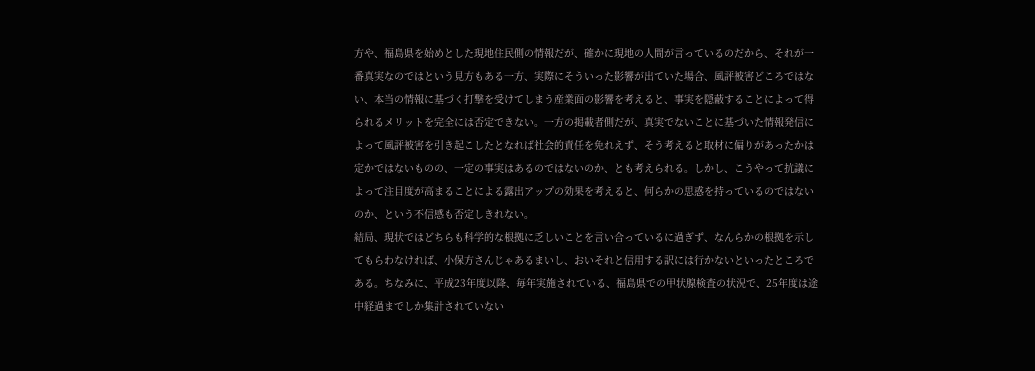方や、福島県を始めとした現地住民側の情報だが、確かに現地の人間が言っているのだから、それが一番真実なのではという見方もある一方、実際にそういった影響が出ていた場合、風評被害どころではない、本当の情報に基づく打撃を受けてしまう産業面の影響を考えると、事実を隠蔽することによって得られるメリットを完全には否定できない。一方の掲載者側だが、真実でないことに基づいた情報発信によって風評被害を引き起こしたとなれば社会的責任を免れえず、そう考えると取材に偏りがあったかは定かではないものの、一定の事実はあるのではないのか、とも考えられる。しかし、こうやって抗議によって注目度が高まることによる露出アップの効果を考えると、何らかの思惑を持っているのではないのか、という不信感も否定しきれない。
結局、現状ではどちらも科学的な根拠に乏しいことを言い合っているに過ぎず、なんらかの根拠を示してもらわなければ、小保方さんじゃあるまいし、おいそれと信用する訳には行かないといったところである。ちなみに、平成23年度以降、毎年実施されている、福島県での甲状腺検査の状況で、25年度は途中経過までしか集計されていない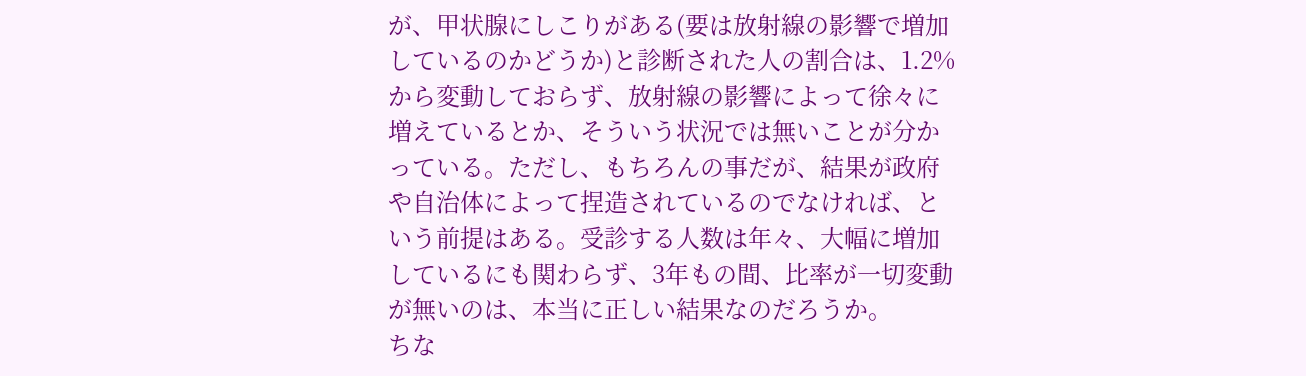が、甲状腺にしこりがある(要は放射線の影響で増加しているのかどうか)と診断された人の割合は、1.2%から変動しておらず、放射線の影響によって徐々に増えているとか、そういう状況では無いことが分かっている。ただし、もちろんの事だが、結果が政府や自治体によって捏造されているのでなければ、という前提はある。受診する人数は年々、大幅に増加しているにも関わらず、3年もの間、比率が一切変動が無いのは、本当に正しい結果なのだろうか。
ちな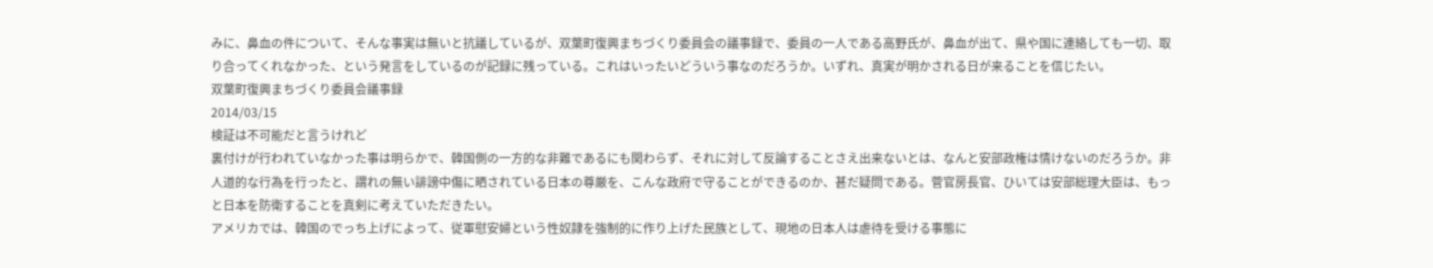みに、鼻血の件について、そんな事実は無いと抗議しているが、双葉町復興まちづくり委員会の議事録で、委員の一人である高野氏が、鼻血が出て、県や国に連絡しても一切、取り合ってくれなかった、という発言をしているのが記録に残っている。これはいったいどういう事なのだろうか。いずれ、真実が明かされる日が来ることを信じたい。
双葉町復興まちづくり委員会議事録
2014/03/15
検証は不可能だと言うけれど
裏付けが行われていなかった事は明らかで、韓国側の一方的な非難であるにも関わらず、それに対して反論することさえ出来ないとは、なんと安部政権は情けないのだろうか。非人道的な行為を行ったと、謂れの無い誹謗中傷に晒されている日本の尊厳を、こんな政府で守ることができるのか、甚だ疑問である。菅官房長官、ひいては安部総理大臣は、もっと日本を防衛することを真剣に考えていただきたい。
アメリカでは、韓国のでっち上げによって、従軍慰安婦という性奴隷を強制的に作り上げた民族として、現地の日本人は虐待を受ける事態に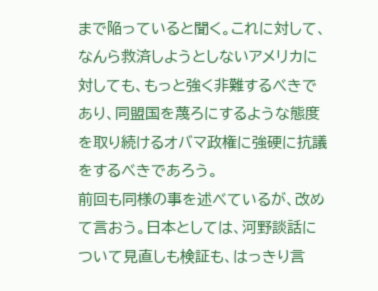まで陥っていると聞く。これに対して、なんら救済しようとしないアメリカに対しても、もっと強く非難するべきであり、同盟国を蔑ろにするような態度を取り続けるオバマ政権に強硬に抗議をするべきであろう。
前回も同様の事を述べているが、改めて言おう。日本としては、河野談話について見直しも検証も、はっきり言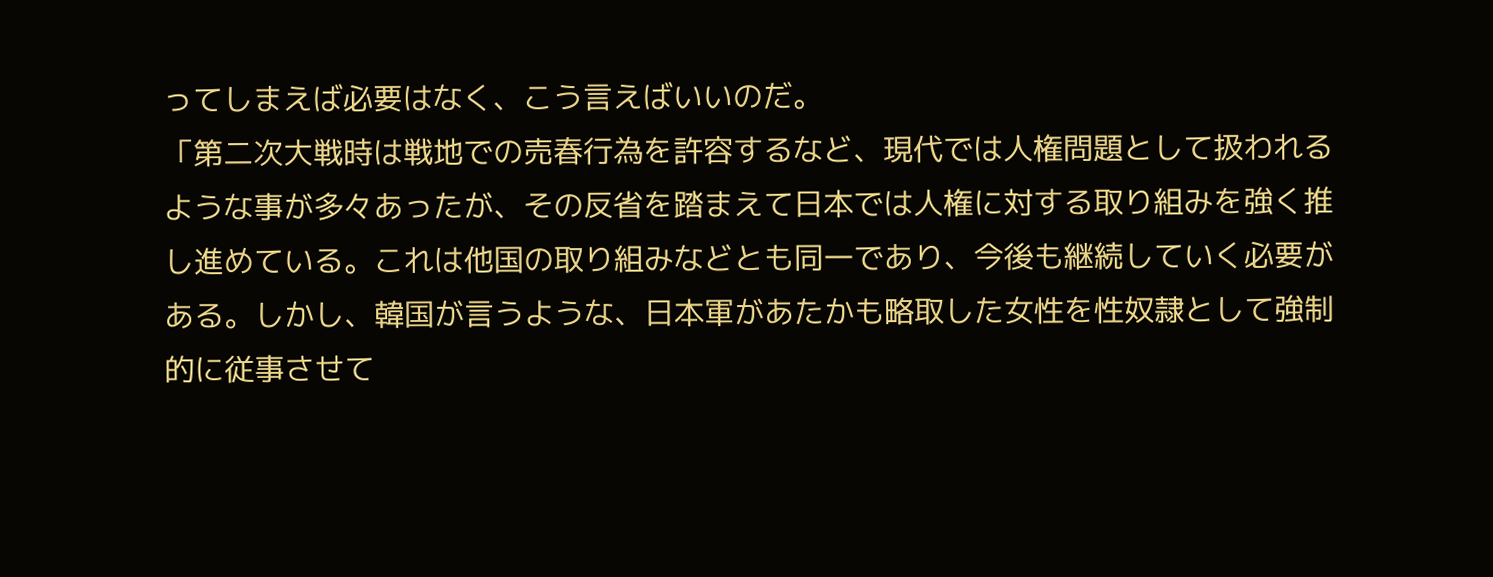ってしまえば必要はなく、こう言えばいいのだ。
「第二次大戦時は戦地での売春行為を許容するなど、現代では人権問題として扱われるような事が多々あったが、その反省を踏まえて日本では人権に対する取り組みを強く推し進めている。これは他国の取り組みなどとも同一であり、今後も継続していく必要がある。しかし、韓国が言うような、日本軍があたかも略取した女性を性奴隷として強制的に従事させて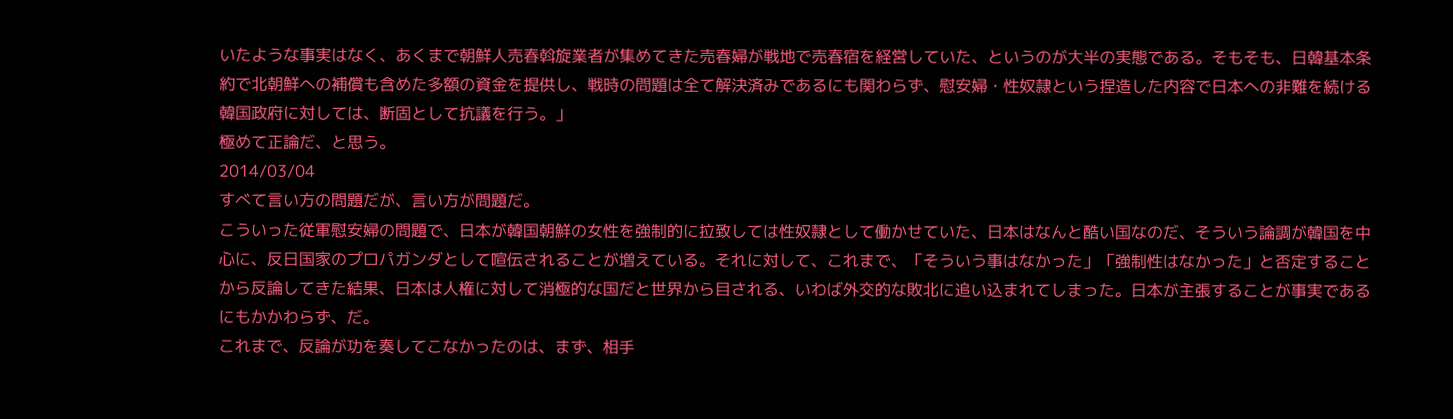いたような事実はなく、あくまで朝鮮人売春斡旋業者が集めてきた売春婦が戦地で売春宿を経営していた、というのが大半の実態である。そもそも、日韓基本条約で北朝鮮への補償も含めた多額の資金を提供し、戦時の問題は全て解決済みであるにも関わらず、慰安婦・性奴隷という捏造した内容で日本への非難を続ける韓国政府に対しては、断固として抗議を行う。」
極めて正論だ、と思う。
2014/03/04
すべて言い方の問題だが、言い方が問題だ。
こういった従軍慰安婦の問題で、日本が韓国朝鮮の女性を強制的に拉致しては性奴隷として働かせていた、日本はなんと酷い国なのだ、そういう論調が韓国を中心に、反日国家のプロパガンダとして喧伝されることが増えている。それに対して、これまで、「そういう事はなかった」「強制性はなかった」と否定することから反論してきた結果、日本は人権に対して消極的な国だと世界から目される、いわば外交的な敗北に追い込まれてしまった。日本が主張することが事実であるにもかかわらず、だ。
これまで、反論が功を奏してこなかったのは、まず、相手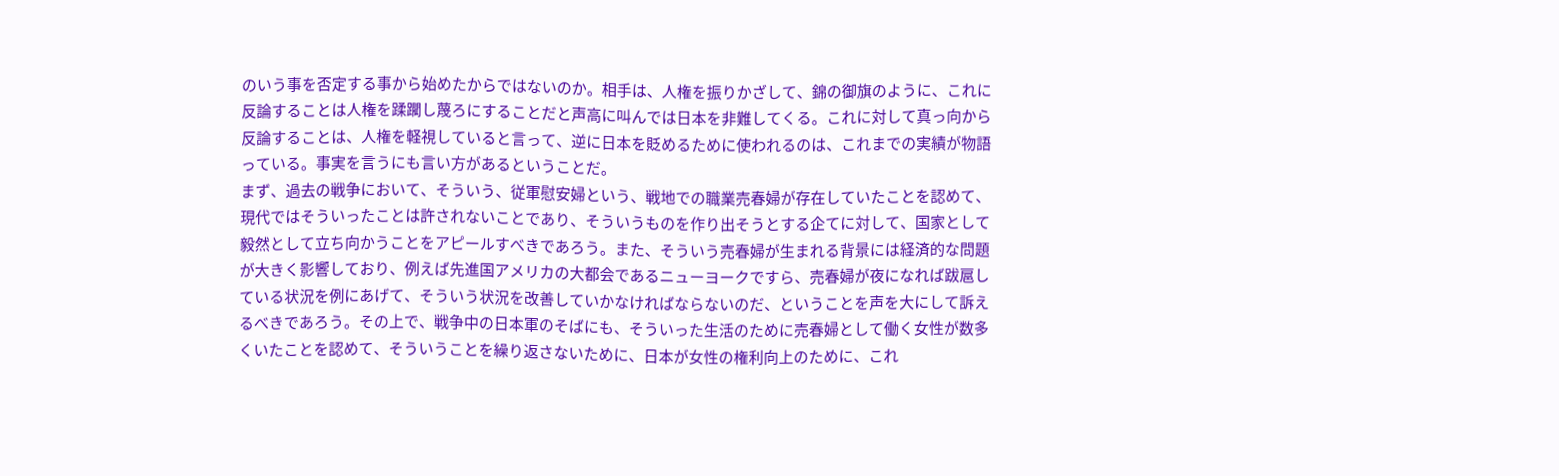のいう事を否定する事から始めたからではないのか。相手は、人権を振りかざして、錦の御旗のように、これに反論することは人権を蹂躙し蔑ろにすることだと声高に叫んでは日本を非難してくる。これに対して真っ向から反論することは、人権を軽視していると言って、逆に日本を貶めるために使われるのは、これまでの実績が物語っている。事実を言うにも言い方があるということだ。
まず、過去の戦争において、そういう、従軍慰安婦という、戦地での職業売春婦が存在していたことを認めて、現代ではそういったことは許されないことであり、そういうものを作り出そうとする企てに対して、国家として毅然として立ち向かうことをアピールすべきであろう。また、そういう売春婦が生まれる背景には経済的な問題が大きく影響しており、例えば先進国アメリカの大都会であるニューヨークですら、売春婦が夜になれば跋扈している状況を例にあげて、そういう状況を改善していかなければならないのだ、ということを声を大にして訴えるべきであろう。その上で、戦争中の日本軍のそばにも、そういった生活のために売春婦として働く女性が数多くいたことを認めて、そういうことを繰り返さないために、日本が女性の権利向上のために、これ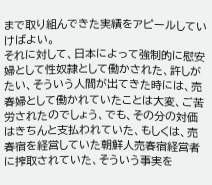まで取り組んできた実績をアピールしていけばよい。
それに対して、日本によって強制的に慰安婦として性奴隷として働かされた、許しがたい、そういう人間が出てきた時には、売春婦として働かれていたことは大変、ご苦労されたのでしょう、でも、その分の対価はきちんと支払われていた、もしくは、売春宿を経営していた朝鮮人売春宿経営者に搾取されていた、そういう事実を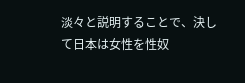淡々と説明することで、決して日本は女性を性奴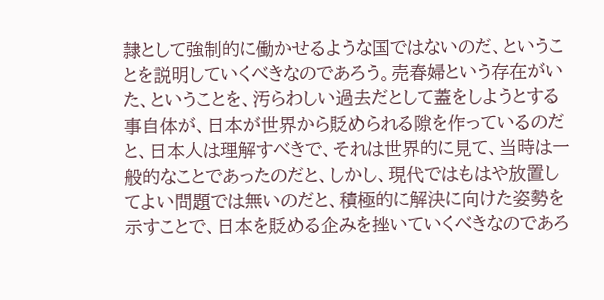隷として強制的に働かせるような国ではないのだ、ということを説明していくべきなのであろう。売春婦という存在がいた、ということを、汚らわしい過去だとして蓋をしようとする事自体が、日本が世界から貶められる隙を作っているのだと、日本人は理解すべきで、それは世界的に見て、当時は一般的なことであったのだと、しかし、現代ではもはや放置してよい問題では無いのだと、積極的に解決に向けた姿勢を示すことで、日本を貶める企みを挫いていくべきなのであろ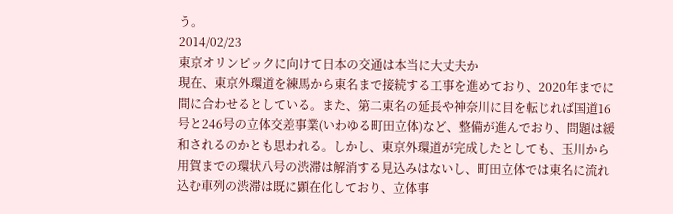う。
2014/02/23
東京オリンピックに向けて日本の交通は本当に大丈夫か
現在、東京外環道を練馬から東名まで接続する工事を進めており、2020年までに間に合わせるとしている。また、第二東名の延長や神奈川に目を転じれば国道16号と246号の立体交差事業(いわゆる町田立体)など、整備が進んでおり、問題は緩和されるのかとも思われる。しかし、東京外環道が完成したとしても、玉川から用賀までの環状八号の渋滞は解消する見込みはないし、町田立体では東名に流れ込む車列の渋滞は既に顕在化しており、立体事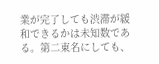業が完了しても渋滞が緩和できるかは未知数である。第二東名にしても、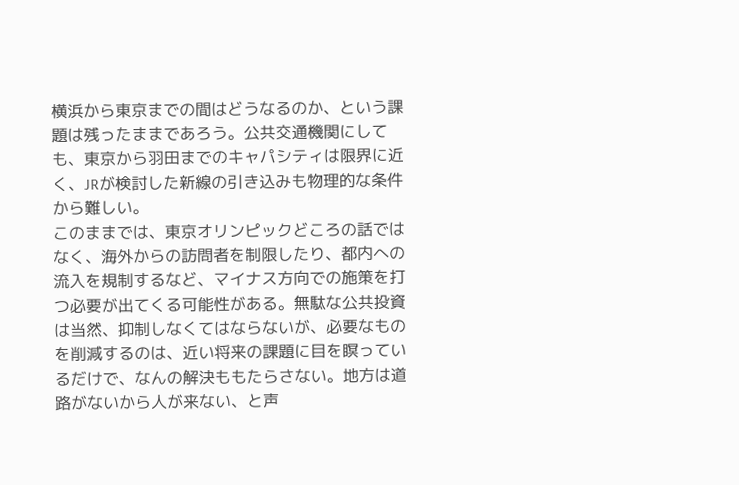横浜から東京までの間はどうなるのか、という課題は残ったままであろう。公共交通機関にしても、東京から羽田までのキャパシティは限界に近く、JRが検討した新線の引き込みも物理的な条件から難しい。
このままでは、東京オリンピックどころの話ではなく、海外からの訪問者を制限したり、都内への流入を規制するなど、マイナス方向での施策を打つ必要が出てくる可能性がある。無駄な公共投資は当然、抑制しなくてはならないが、必要なものを削減するのは、近い将来の課題に目を瞑っているだけで、なんの解決ももたらさない。地方は道路がないから人が来ない、と声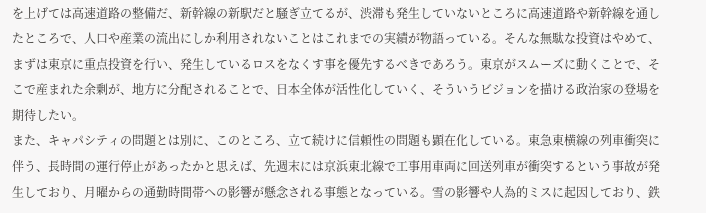を上げては高速道路の整備だ、新幹線の新駅だと騒ぎ立てるが、渋滞も発生していないところに高速道路や新幹線を通したところで、人口や産業の流出にしか利用されないことはこれまでの実績が物語っている。そんな無駄な投資はやめて、まずは東京に重点投資を行い、発生しているロスをなくす事を優先するべきであろう。東京がスムーズに動くことで、そこで産まれた余剰が、地方に分配されることで、日本全体が活性化していく、そういうビジョンを描ける政治家の登場を期待したい。
また、キャパシティの問題とは別に、このところ、立て続けに信頼性の問題も顕在化している。東急東横線の列車衝突に伴う、長時間の運行停止があったかと思えば、先週末には京浜東北線で工事用車両に回送列車が衝突するという事故が発生しており、月曜からの通勤時間帯への影響が懸念される事態となっている。雪の影響や人為的ミスに起因しており、鉄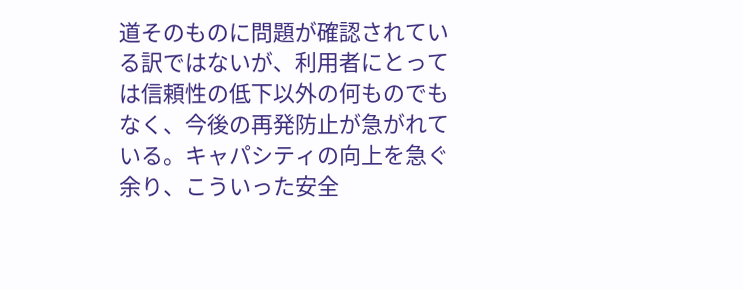道そのものに問題が確認されている訳ではないが、利用者にとっては信頼性の低下以外の何ものでもなく、今後の再発防止が急がれている。キャパシティの向上を急ぐ余り、こういった安全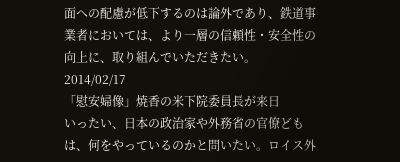面への配慮が低下するのは論外であり、鉄道事業者においては、より一層の信頼性・安全性の向上に、取り組んでいただきたい。
2014/02/17
「慰安婦像」焼香の米下院委員長が来日
いったい、日本の政治家や外務省の官僚どもは、何をやっているのかと問いたい。ロイス外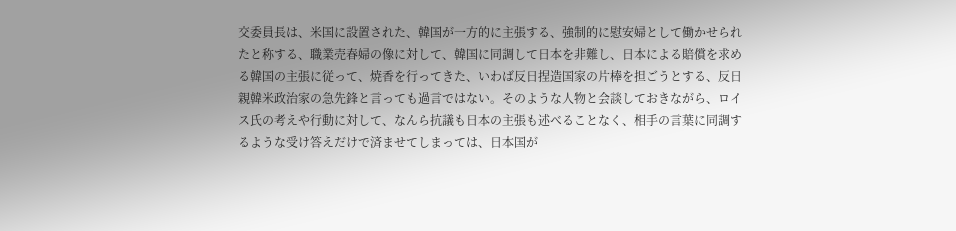交委員長は、米国に設置された、韓国が一方的に主張する、強制的に慰安婦として働かせられたと称する、職業売春婦の像に対して、韓国に同調して日本を非難し、日本による賠償を求める韓国の主張に従って、焼香を行ってきた、いわば反日捏造国家の片棒を担ごうとする、反日親韓米政治家の急先鋒と言っても過言ではない。そのような人物と会談しておきながら、ロイス氏の考えや行動に対して、なんら抗議も日本の主張も述べることなく、相手の言葉に同調するような受け答えだけで済ませてしまっては、日本国が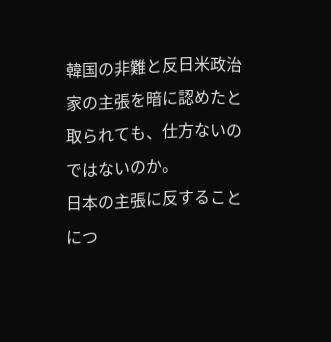韓国の非難と反日米政治家の主張を暗に認めたと取られても、仕方ないのではないのか。
日本の主張に反することにつ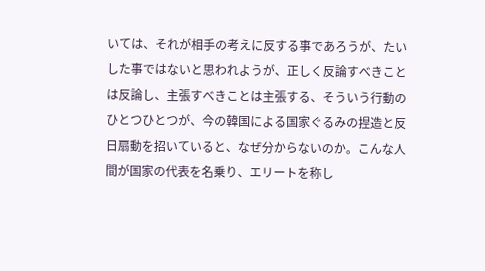いては、それが相手の考えに反する事であろうが、たいした事ではないと思われようが、正しく反論すべきことは反論し、主張すべきことは主張する、そういう行動のひとつひとつが、今の韓国による国家ぐるみの捏造と反日扇動を招いていると、なぜ分からないのか。こんな人間が国家の代表を名乗り、エリートを称し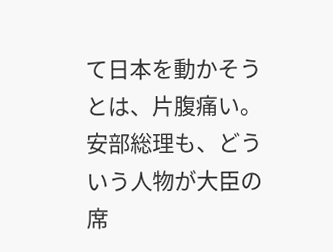て日本を動かそうとは、片腹痛い。安部総理も、どういう人物が大臣の席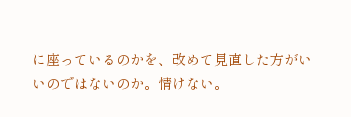に座っているのかを、改めて見直した方がいいのではないのか。情けない。